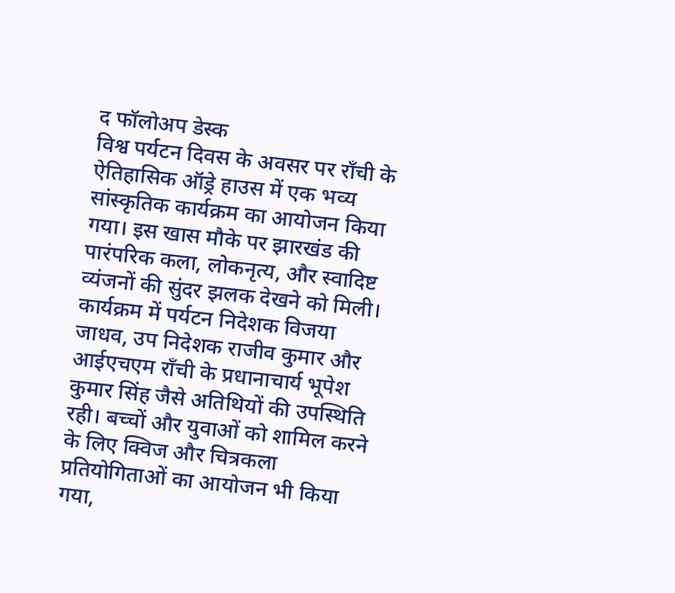द फॉलोअप डेस्क
विश्व पर्यटन दिवस के अवसर पर राँची के ऐतिहासिक ऑड्रे हाउस में एक भव्य सांस्कृतिक कार्यक्रम का आयोजन किया गया। इस खास मौके पर झारखंड की पारंपरिक कला, लोकनृत्य, और स्वादिष्ट व्यंजनों की सुंदर झलक देखने को मिली। कार्यक्रम में पर्यटन निदेशक विजया जाधव, उप निदेशक राजीव कुमार और आईएचएम राँची के प्रधानाचार्य भूपेश कुमार सिंह जैसे अतिथियों की उपस्थिति रही। बच्चों और युवाओं को शामिल करने के लिए क्विज और चित्रकला प्रतियोगिताओं का आयोजन भी किया गया,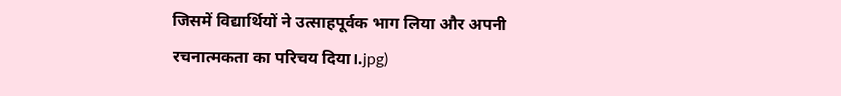जिसमें विद्यार्थियों ने उत्साहपूर्वक भाग लिया और अपनी रचनात्मकता का परिचय दिया।.jpg)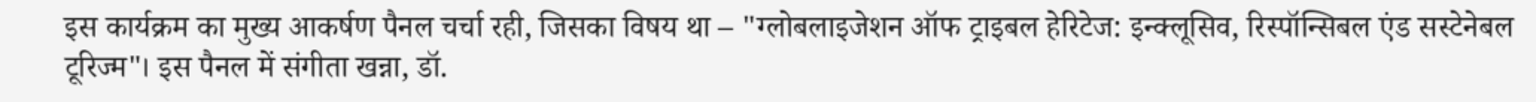इस कार्यक्रम का मुख्य आकर्षण पैनल चर्चा रही, जिसका विषय था – "ग्लोबलाइजेशन ऑफ ट्राइबल हेरिटेज: इन्क्लूसिव, रिस्पॉन्सिबल एंड सस्टेनेबल टूरिज्म"। इस पैनल में संगीता खन्ना, डॉ.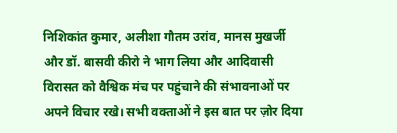निशिकांत कुमार, अलीशा गौतम उरांव, मानस मुखर्जी और डॉ. बासवी कीरो ने भाग लिया और आदिवासी विरासत को वैश्विक मंच पर पहुंचाने की संभावनाओं पर अपने विचार रखे। सभी वक्ताओं ने इस बात पर ज़ोर दिया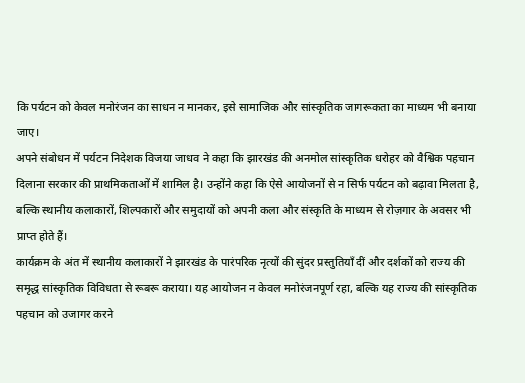कि पर्यटन को केवल मनोरंजन का साधन न मानकर, इसे सामाजिक और सांस्कृतिक जागरूकता का माध्यम भी बनाया जाए।
अपने संबोधन में पर्यटन निदेशक विजया जाधव ने कहा कि झारखंड की अनमोल सांस्कृतिक धरोहर को वैश्विक पहचान दिलाना सरकार की प्राथमिकताओं में शामिल है। उन्होंने कहा कि ऐसे आयोजनों से न सिर्फ पर्यटन को बढ़ावा मिलता है, बल्कि स्थानीय कलाकारों, शिल्पकारों और समुदायों को अपनी कला और संस्कृति के माध्यम से रोज़गार के अवसर भी प्राप्त होते हैं।
कार्यक्रम के अंत में स्थानीय कलाकारों ने झारखंड के पारंपरिक नृत्यों की सुंदर प्रस्तुतियाँ दीं और दर्शकों को राज्य की समृद्ध सांस्कृतिक विविधता से रूबरू कराया। यह आयोजन न केवल मनोरंजनपूर्ण रहा, बल्कि यह राज्य की सांस्कृतिक पहचान को उजागर करने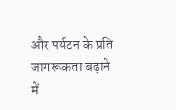और पर्यटन के प्रति जागरूकता बढ़ाने में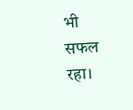भी सफल रहा।